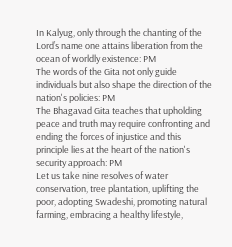In Kalyug, only through the chanting of the Lord’s name one attains liberation from the ocean of worldly existence: PM
The words of the Gita not only guide individuals but also shape the direction of the nation's policies: PM
The Bhagavad Gita teaches that upholding peace and truth may require confronting and ending the forces of injustice and this principle lies at the heart of the nation's security approach: PM
Let us take nine resolves of water conservation, tree plantation, uplifting the poor, adopting Swadeshi, promoting natural farming, embracing a healthy lifestyle,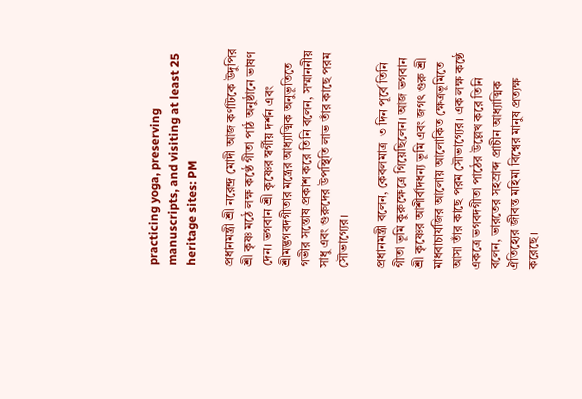practicing yoga, preserving manuscripts, and visiting at least 25 heritage sites: PM

প্রধানমন্ত্রী শ্রী নরেন্দ্র মোদী আজ কর্ণাটকে উদুপির শ্রী কৃষ্ণ মঠে লক্ষ কণ্ঠে গীতা পাঠ অনুষ্ঠানে ভাষণ দেন। ভগবান শ্রী কৃষ্ণের স্বর্গীয় দর্শন এবং শ্রীমদ্ভগবদগীতার মন্ত্রের আধ্যাত্মিক অনুভূতিতে গভীর সন্তোষ প্রকাশ করে তিনি বলেন, সম্মাননীয় সাধু এবং গুরুদের উপস্থিতি লাভ তাঁর কাছে পরম সৌভাগ্যের।

প্রধানমন্ত্রী বলেন, কেবলমাত্র  ৩ দিন পূর্বে তিনি গীতা ভূমি কুরুক্ষেত্রে গিয়েছিলেন। আজ ভগবান শ্রী কৃষ্ণের আশীর্বাদধন্য ভূমি এবং জগৎ গুরু শ্রী মাধবাচার্যজির আলোয় আলোকিত ক্ষেত্রভূমিতে  আসা তাঁর কাছে পরম সৌভাগ্যের। এক লক্ষ কণ্ঠে একত্রে ভগবদগীতা পাঠের উল্লেখ করে তিনি বলেন, ভারতের সহস্রাব্দ প্রাচীন আধ্যাত্মিক ঐতিহ্যের জীবন্ত মহিমা বিশ্বের মানুষ প্রত্যক্ষ করেছে।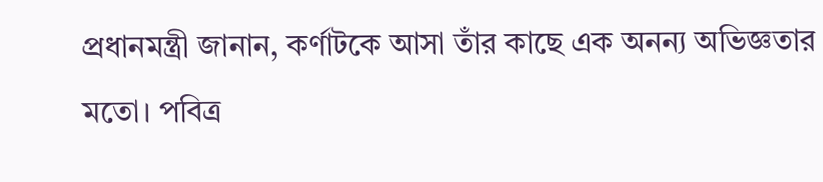প্রধানমন্ত্রী জানান, কর্ণাটকে আসা তাঁর কাছে এক অনন্য অভিজ্ঞতার মতো। পবিত্র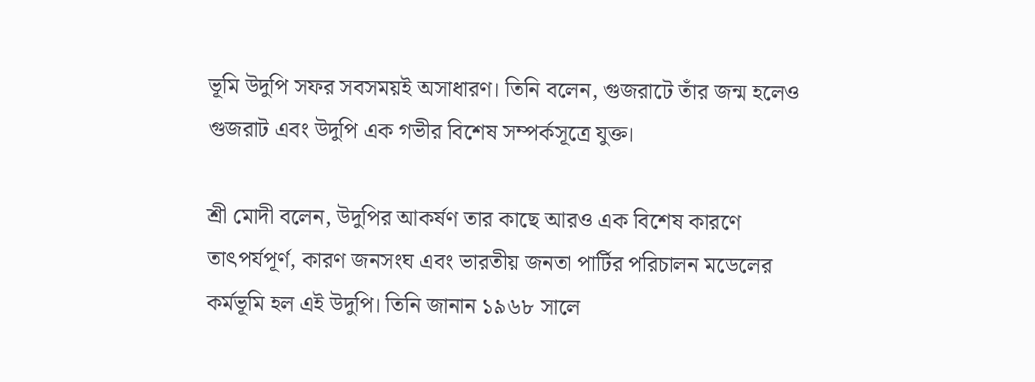ভূমি উদুপি সফর সবসময়ই অসাধারণ। তিনি বলেন, গুজরাটে তাঁর জন্ম হলেও গুজরাট এবং উদুপি এক গভীর বিশেষ সম্পর্কসূত্রে যুক্ত।

শ্রী মোদী বলেন, উদুপির আকর্ষণ তার কাছে আরও এক বিশেষ কারণে তাৎপর্যপূর্ণ, কারণ জনসংঘ এবং ভারতীয় জনতা পার্টির পরিচালন মডেলের কর্মভূমি হল এই উদুপি। তিনি জানান ১৯৬৮ সালে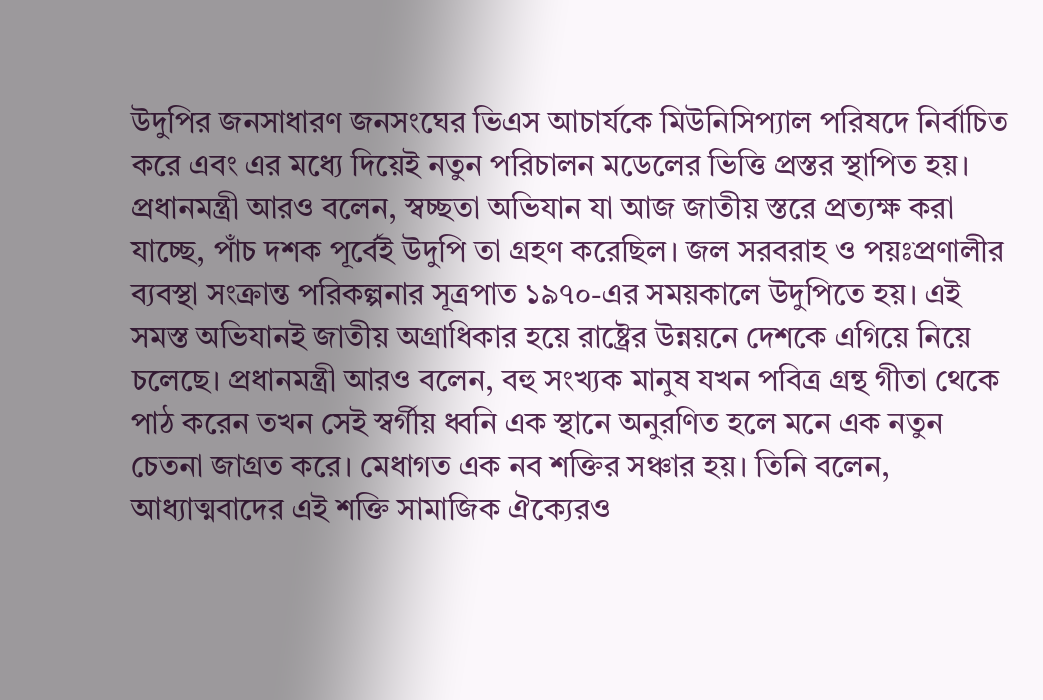উদুপির জনসাধারণ জনসংঘের ভিএস আচার্যকে মিউনিসিপ্যাল পরিষদে নির্বাচিত করে এবং এর মধ্যে দিয়েই নতুন পরিচালন মডেলের ভিত্তি প্রস্তর স্থাপিত হয়। প্রধানমন্ত্রী আরও বলেন, স্বচ্ছতা অভিযান যা আজ জাতীয় স্তরে প্রত্যক্ষ করা যাচ্ছে, পাঁচ দশক পূর্বেই উদুপি তা গ্রহণ করেছিল। জল সরবরাহ ও পয়ঃপ্রণালীর ব্যবস্থা সংক্রান্ত পরিকল্পনার সূত্রপাত ১৯৭০-এর সময়কালে উদুপিতে হয়। এই সমস্ত অভিযানই জাতীয় অগ্রাধিকার হয়ে রাষ্ট্রের উন্নয়নে দেশকে এগিয়ে নিয়ে চলেছে। প্রধানমন্ত্রী আরও বলেন, বহু সংখ্যক মানুষ যখন পবিত্র গ্রন্থ গীতা থেকে পাঠ করেন তখন সেই স্বর্গীয় ধ্বনি এক স্থানে অনুরণিত হলে মনে এক নতুন চেতনা জাগ্রত করে। মেধাগত এক নব শক্তির সঞ্চার হয়। তিনি বলেন, আধ্যাত্মবাদের এই শক্তি সামাজিক ঐক্যেরও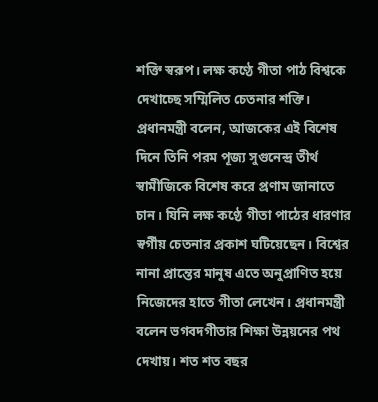শক্তি স্বরূপ। লক্ষ কণ্ঠে গীতা পাঠ বিশ্বকে দেখাচ্ছে সম্মিলিত চেতনার শক্তি। প্রধানমন্ত্রী বলেন, আজকের এই বিশেষ দিনে তিনি পরম পূজ্য সুগুনেন্দ্র তীর্থ স্বামীজিকে বিশেষ করে প্রণাম জানাতে চান। যিনি লক্ষ কণ্ঠে গীতা পাঠের ধারণার স্বর্গীয় চেতনার প্রকাশ ঘটিয়েছেন। বিশ্বের নানা প্রান্তের মানুষ এতে অনুপ্রাণিত হয়ে নিজেদের হাতে গীতা লেখেন। প্রধানমন্ত্রী বলেন ভগবদগীতার শিক্ষা উন্নয়নের পথ দেখায়। শত শত বছর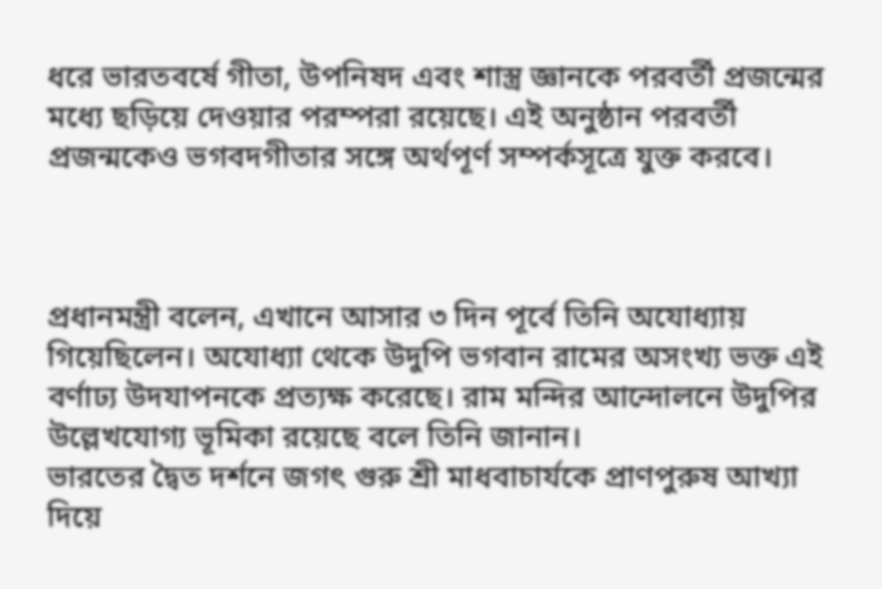ধরে ভারতবর্ষে গীতা, উপনিষদ এবং শাস্ত্র জ্ঞানকে পরবর্তী প্রজন্মের মধ্যে ছড়িয়ে দেওয়ার পরম্পরা রয়েছে। এই অনুষ্ঠান পরবর্তী প্রজন্মকেও ভগবদগীতার সঙ্গে অর্থপূর্ণ সম্পর্কসূত্রে যুক্ত করবে।



প্রধানমন্ত্রী বলেন, এখানে আসার ৩ দিন পূর্বে তিনি অযোধ্যায় গিয়েছিলেন। অযোধ্যা থেকে উদুপি ভগবান রামের অসংখ্য ভক্ত এই বর্ণাঢ্য উদযাপনকে প্রত্যক্ষ করেছে। রাম মন্দির আন্দোলনে উদুপির উল্লেখযোগ্য ভূমিকা রয়েছে বলে তিনি জানান।
ভারতের দ্বৈত দর্শনে জগৎ গুরু শ্রী মাধবাচার্যকে প্রাণপুরুষ আখ্যা দিয়ে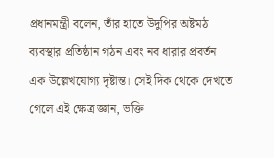প্রধানমন্ত্রী বলেন, তাঁর হাতে উদুপির অষ্টমঠ ব্যবস্থার প্রতিষ্ঠান গঠন এবং নব ধারার প্রবর্তন এক উল্লেখযোগ্য দৃষ্টান্ত। সেই দিক থেকে দেখতে গেলে এই ক্ষেত্র জ্ঞান, ভক্তি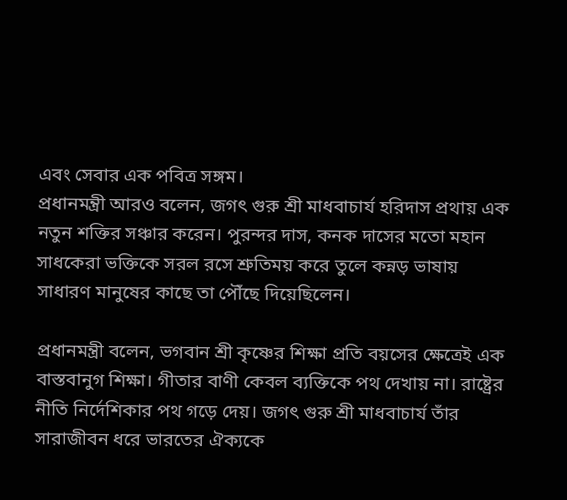এবং সেবার এক পবিত্র সঙ্গম।
প্রধানমন্ত্রী আরও বলেন, জগৎ গুরু শ্রী মাধবাচার্য হরিদাস প্রথায় এক নতুন শক্তির সঞ্চার করেন। পুরন্দর দাস, কনক দাসের মতো মহান সাধকেরা ভক্তিকে সরল রসে শ্রুতিময় করে তুলে কন্নড় ভাষায় সাধারণ মানুষের কাছে তা পৌঁছে দিয়েছিলেন।

প্রধানমন্ত্রী বলেন, ভগবান শ্রী কৃষ্ণের শিক্ষা প্রতি বয়সের ক্ষেত্রেই এক বাস্তবানুগ শিক্ষা। গীতার বাণী কেবল ব্যক্তিকে পথ দেখায় না। রাষ্ট্রের নীতি নির্দেশিকার পথ গড়ে দেয়। জগৎ গুরু শ্রী মাধবাচার্য তাঁর সারাজীবন ধরে ভারতের ঐক্যকে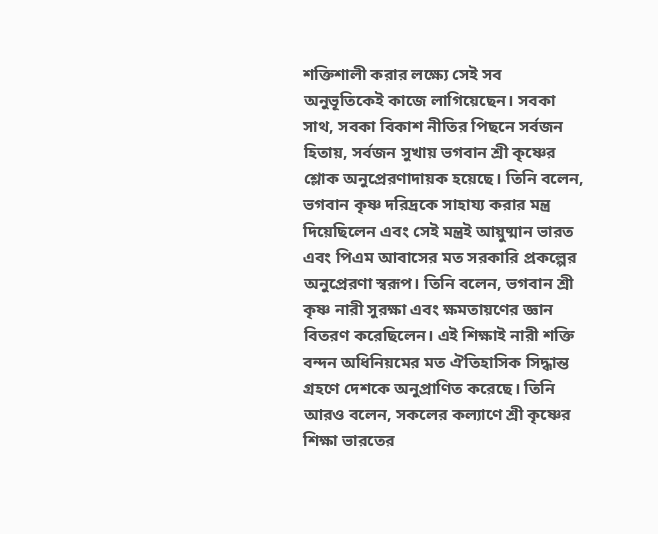শক্তিশালী করার লক্ষ্যে সেই সব অনুভূতিকেই কাজে লাগিয়েছেন। সবকা সাথ, সবকা বিকাশ নীতির পিছনে সর্বজন হিতায়, সর্বজন সুখায় ভগবান শ্রী কৃষ্ণের শ্লোক অনুপ্রেরণাদায়ক হয়েছে। তিনি বলেন, ভগবান কৃষ্ণ দরিদ্রকে সাহায্য করার মন্ত্র দিয়েছিলেন এবং সেই মন্ত্রই আয়ুষ্মান ভারত এবং পিএম আবাসের মত সরকারি প্রকল্পের অনুপ্রেরণা স্বরূপ। তিনি বলেন, ভগবান শ্রী কৃষ্ণ নারী সুরক্ষা এবং ক্ষমতায়ণের জ্ঞান বিতরণ করেছিলেন। এই শিক্ষাই নারী শক্তি বন্দন অধিনিয়মের মত ঐতিহাসিক সিদ্ধান্ত গ্রহণে দেশকে অনুপ্রাণিত করেছে। তিনি আরও বলেন, সকলের কল্যাণে শ্রী কৃষ্ণের শিক্ষা ভারতের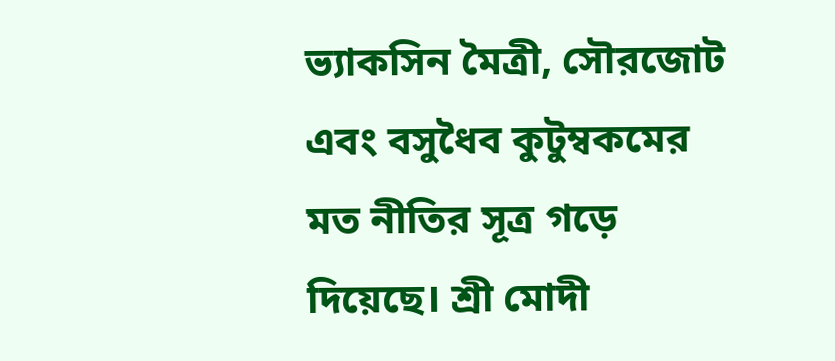ভ্যাকসিন মৈত্রী, সৌরজোট এবং বসুধৈব কুটুম্বকমের মত নীতির সূত্র গড়ে দিয়েছে। শ্রী মোদী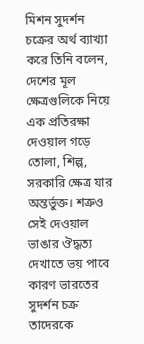মিশন সুদর্শন চক্রের অর্থ ব্যাখ্যা করে তিনি বলেন, দেশের মূল ক্ষেত্রগুলিকে নিয়ে এক প্রতিরক্ষা দেওয়াল গড়ে তোলা, শিল্প, সরকারি ক্ষেত্র যার অন্তর্ভুক্ত। শত্রুও সেই দেওয়াল ভাঙার ঔদ্ধত্য দেখাতে ভয় পাবে কারণ ভারতের সুদর্শন চক্র তাদেরকে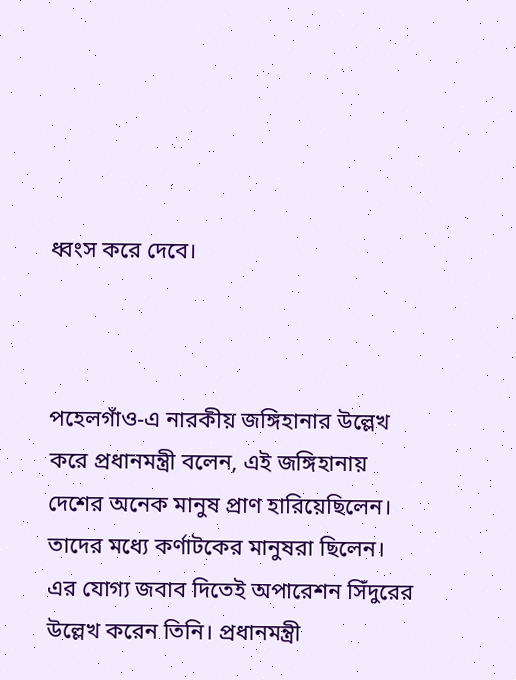ধ্বংস করে দেবে।



পহেলগাঁও-এ নারকীয় জঙ্গিহানার উল্লেখ করে প্রধানমন্ত্রী বলেন, এই জঙ্গিহানায় দেশের অনেক মানুষ প্রাণ হারিয়েছিলেন। তাদের মধ্যে কর্ণাটকের মানুষরা ছিলেন। এর যোগ্য জবাব দিতেই অপারেশন সিঁদুরের উল্লেখ করেন তিনি। প্রধানমন্ত্রী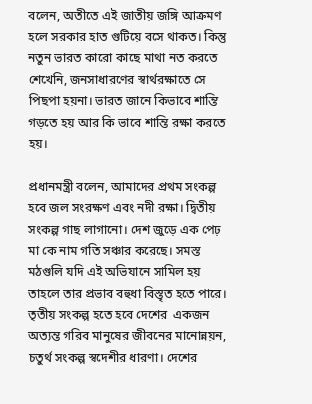বলেন, অতীতে এই জাতীয় জঙ্গি আক্রমণ হলে সরকার হাত গুটিয়ে বসে থাকত। কিন্তু নতুন ভারত কারো কাছে মাথা নত করতে শেখেনি, জনসাধারণের স্বার্থরক্ষাতে সে পিছপা হয়না। ভারত জানে কিভাবে শান্তি গড়তে হয় আর কি ভাবে শান্তি রক্ষা করতে হয়।

প্রধানমন্ত্রী বলেন, আমাদের প্রথম সংকল্প হবে জল সংরক্ষণ এবং নদী রক্ষা। দ্বিতীয় সংকল্প গাছ লাগানো। দেশ জুড়ে এক পেঢ় মা কে নাম গতি সঞ্চার করেছে। সমস্ত মঠগুলি যদি এই অভিযানে সামিল হয় তাহলে তার প্রভাব বহুধা বিস্তৃত হতে পারে। তৃতীয় সংকল্প হতে হবে দেশের  একজন অত্যন্ত গরিব মানুষের জীবনের মানোন্নয়ন, চতুর্থ সংকল্প স্বদেশীর ধারণা। দেশের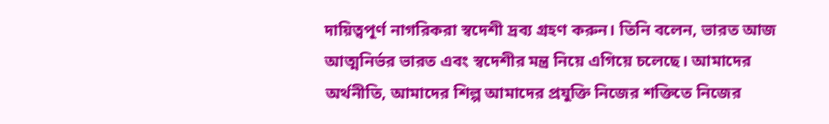দায়িত্বপূর্ণ নাগরিকরা স্বদেশী দ্রব্য গ্রহণ করুন। তিনি বলেন, ভারত আজ আত্মনির্ভর ভারত এবং স্বদেশীর মন্ত্র নিয়ে এগিয়ে চলেছে। আমাদের অর্থনীতি, আমাদের শিল্প আমাদের প্রযুক্তি নিজের শক্তিতে নিজের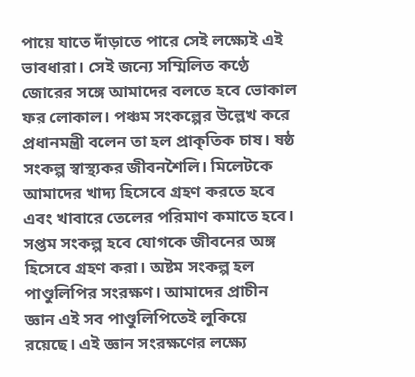পায়ে যাতে দাঁড়াতে পারে সেই লক্ষ্যেই এই ভাবধারা। সেই জন্যে সম্মিলিত কণ্ঠে জোরের সঙ্গে আমাদের বলতে হবে ভোকাল ফর লোকাল। পঞ্চম সংকল্পের উল্লেখ করে প্রধানমন্ত্রী বলেন তা হল প্রাকৃতিক চাষ। ষষ্ঠ সংকল্প স্বাস্থ্যকর জীবনশৈলি। মিলেটকে আমাদের খাদ্য হিসেবে গ্রহণ করতে হবে এবং খাবারে তেলের পরিমাণ কমাতে হবে। সপ্তম সংকল্প হবে যোগকে জীবনের অঙ্গ হিসেবে গ্রহণ করা। অষ্টম সংকল্প হল পাণ্ডুলিপির সংরক্ষণ। আমাদের প্রাচীন জ্ঞান এই সব পাণ্ডুলিপিতেই লুকিয়ে রয়েছে। এই জ্ঞান সংরক্ষণের লক্ষ্যে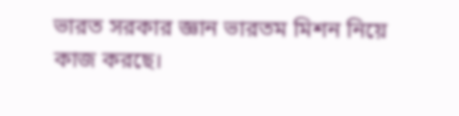ভারত সরকার জ্ঞান ভারতম মিশন নিয়ে কাজ করছে।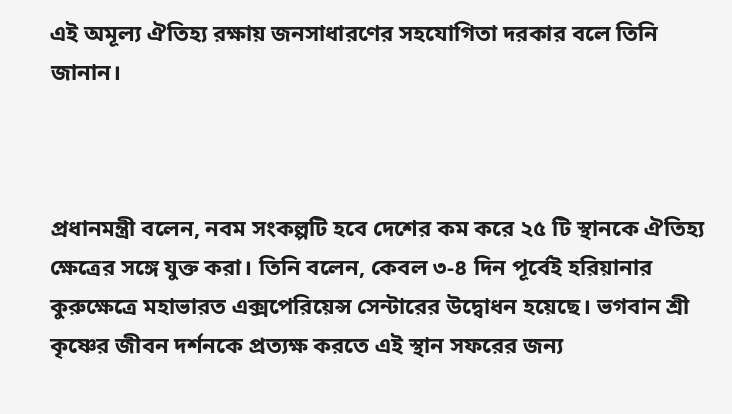এই অমূল্য ঐতিহ্য রক্ষায় জনসাধারণের সহযোগিতা দরকার বলে তিনি জানান।



প্রধানমন্ত্রী বলেন, নবম সংকল্পটি হবে দেশের কম করে ২৫ টি স্থানকে ঐতিহ্য ক্ষেত্রের সঙ্গে যুক্ত করা। তিনি বলেন, কেবল ৩-৪ দিন পূর্বেই হরিয়ানার কুরুক্ষেত্রে মহাভারত এক্সপেরিয়েন্স সেন্টারের উদ্বোধন হয়েছে। ভগবান শ্রী কৃষ্ণের জীবন দর্শনকে প্রত্যক্ষ করতে এই স্থান সফরের জন্য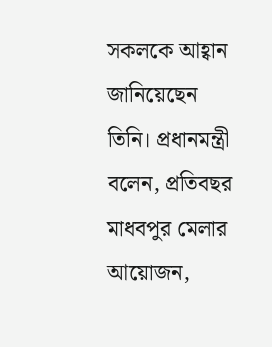সকলকে আহ্বান জানিয়েছেন তিনি। প্রধানমন্ত্রী বলেন, প্রতিবছর মাধবপুর মেলার আয়োজন,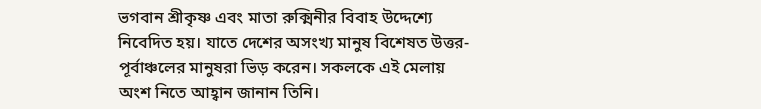ভগবান শ্রীকৃষ্ণ এবং মাতা রুক্মিনীর বিবাহ উদ্দেশ্যে নিবেদিত হয়। যাতে দেশের অসংখ্য মানুষ বিশেষত উত্তর-পূর্বাঞ্চলের মানুষরা ভিড় করেন। সকলকে এই মেলায় অংশ নিতে আহ্বান জানান তিনি।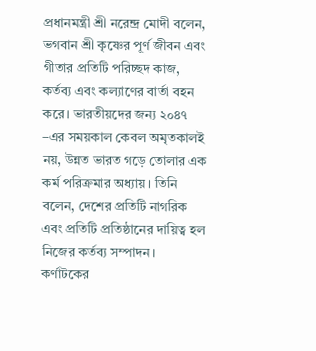প্রধানমন্ত্রী শ্রী নরেন্দ্র মোদী বলেন, ভগবান শ্রী কৃষ্ণের পূর্ণ জীবন এবং গীতার প্রতিটি পরিচ্ছদ কাজ, কর্তব্য এবং কল্যাণের বার্তা বহন করে। ভারতীয়দের জন্য ২০৪৭ –এর সময়কাল কেবল অমৃতকালই নয়, উন্নত ভারত গড়ে তোলার এক কর্ম পরিক্রমার অধ্যায়। তিনি বলেন, দেশের প্রতিটি নাগরিক এবং প্রতিটি প্রতিষ্ঠানের দায়িত্ব হল নিজের কর্তব্য সম্পাদন। কর্ণাটকের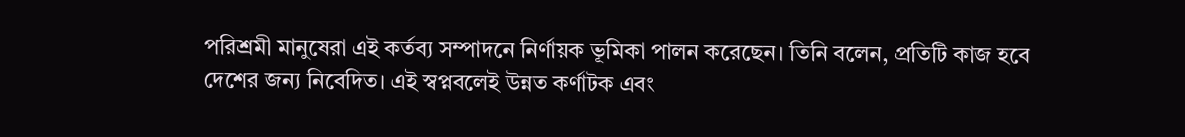পরিশ্রমী মানুষেরা এই কর্তব্য সম্পাদনে নির্ণায়ক ভূমিকা পালন করেছেন। তিনি বলেন, প্রতিটি কাজ হবে দেশের জন্য নিবেদিত। এই স্বপ্নবলেই উন্নত কর্ণাটক এবং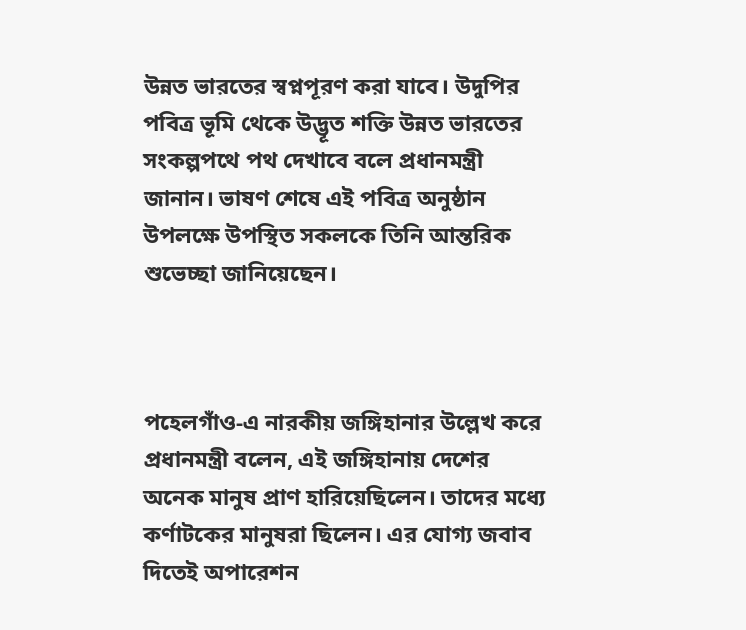উন্নত ভারতের স্বপ্নপূরণ করা যাবে। উদুপির পবিত্র ভূমি থেকে উদ্ভূত শক্তি উন্নত ভারতের সংকল্পপথে পথ দেখাবে বলে প্রধানমন্ত্রী জানান। ভাষণ শেষে এই পবিত্র অনুষ্ঠান উপলক্ষে উপস্থিত সকলকে তিনি আন্তরিক শুভেচ্ছা জানিয়েছেন।



পহেলগাঁও-এ নারকীয় জঙ্গিহানার উল্লেখ করে প্রধানমন্ত্রী বলেন, এই জঙ্গিহানায় দেশের অনেক মানুষ প্রাণ হারিয়েছিলেন। তাদের মধ্যে কর্ণাটকের মানুষরা ছিলেন। এর যোগ্য জবাব দিতেই অপারেশন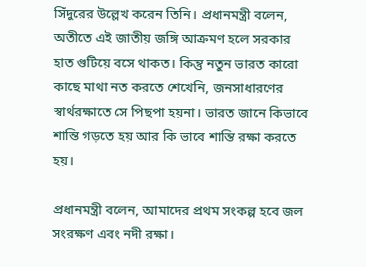সিঁদুরের উল্লেখ করেন তিনি। প্রধানমন্ত্রী বলেন, অতীতে এই জাতীয় জঙ্গি আক্রমণ হলে সরকার হাত গুটিয়ে বসে থাকত। কিন্তু নতুন ভারত কারো কাছে মাথা নত করতে শেখেনি, জনসাধারণের স্বার্থরক্ষাতে সে পিছপা হয়না। ভারত জানে কিভাবে শান্তি গড়তে হয় আর কি ভাবে শান্তি রক্ষা করতে হয়।

প্রধানমন্ত্রী বলেন, আমাদের প্রথম সংকল্প হবে জল সংরক্ষণ এবং নদী রক্ষা।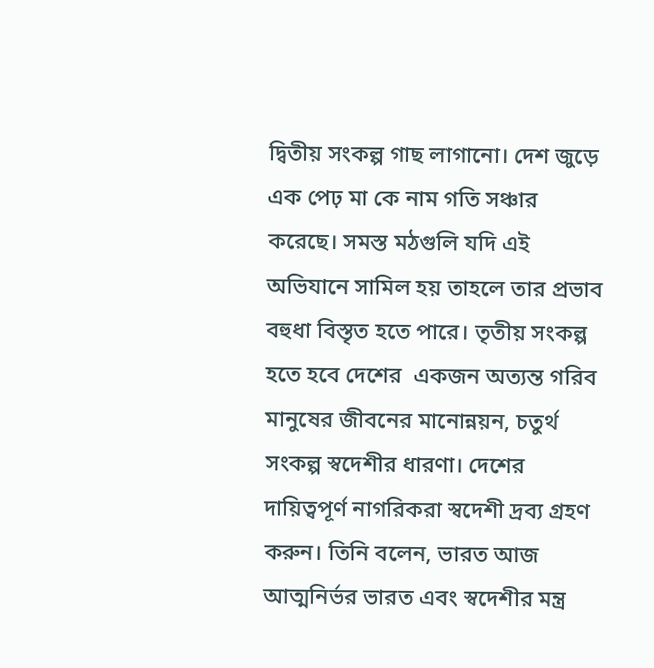দ্বিতীয় সংকল্প গাছ লাগানো। দেশ জুড়ে এক পেঢ় মা কে নাম গতি সঞ্চার করেছে। সমস্ত মঠগুলি যদি এই অভিযানে সামিল হয় তাহলে তার প্রভাব বহুধা বিস্তৃত হতে পারে। তৃতীয় সংকল্প হতে হবে দেশের  একজন অত্যন্ত গরিব মানুষের জীবনের মানোন্নয়ন, চতুর্থ সংকল্প স্বদেশীর ধারণা। দেশের দায়িত্বপূর্ণ নাগরিকরা স্বদেশী দ্রব্য গ্রহণ করুন। তিনি বলেন, ভারত আজ আত্মনির্ভর ভারত এবং স্বদেশীর মন্ত্র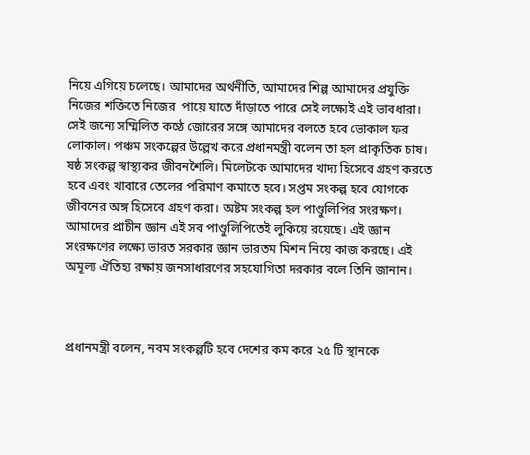নিয়ে এগিয়ে চলেছে। আমাদের অর্থনীতি, আমাদের শিল্প আমাদের প্রযুক্তি নিজের শক্তিতে নিজের  পায়ে যাতে দাঁড়াতে পারে সেই লক্ষ্যেই এই ভাবধারা। সেই জন্যে সম্মিলিত কণ্ঠে জোরের সঙ্গে আমাদের বলতে হবে ভোকাল ফর লোকাল। পঞ্চম সংকল্পের উল্লেখ করে প্রধানমন্ত্রী বলেন তা হল প্রাকৃতিক চাষ। ষষ্ঠ সংকল্প স্বাস্থ্যকর জীবনশৈলি। মিলেটকে আমাদের খাদ্য হিসেবে গ্রহণ করতে হবে এবং খাবারে তেলের পরিমাণ কমাতে হবে। সপ্তম সংকল্প হবে যোগকে জীবনের অঙ্গ হিসেবে গ্রহণ করা। অষ্টম সংকল্প হল পাণ্ডুলিপির সংরক্ষণ। আমাদের প্রাচীন জ্ঞান এই সব পাণ্ডুলিপিতেই লুকিয়ে রয়েছে। এই জ্ঞান সংরক্ষণের লক্ষ্যে ভারত সরকার জ্ঞান ভারতম মিশন নিয়ে কাজ করছে। এই অমূল্য ঐতিহ্য রক্ষায় জনসাধারণের সহযোগিতা দরকার বলে তিনি জানান।



প্রধানমন্ত্রী বলেন, নবম সংকল্পটি হবে দেশের কম করে ২৫ টি স্থানকে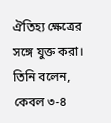ঐতিহ্য ক্ষেত্রের সঙ্গে যুক্ত করা। তিনি বলেন, কেবল ৩-৪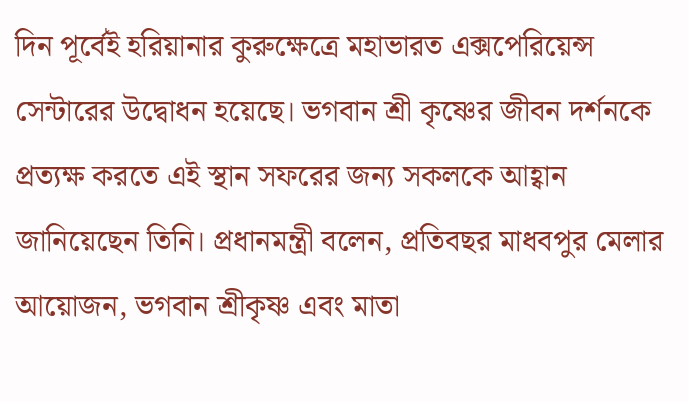দিন পূর্বেই হরিয়ানার কুরুক্ষেত্রে মহাভারত এক্সপেরিয়েন্স সেন্টারের উদ্বোধন হয়েছে। ভগবান শ্রী কৃষ্ণের জীবন দর্শনকে প্রত্যক্ষ করতে এই স্থান সফরের জন্য সকলকে আহ্বান জানিয়েছেন তিনি। প্রধানমন্ত্রী বলেন, প্রতিবছর মাধবপুর মেলার আয়োজন, ভগবান শ্রীকৃষ্ণ এবং মাতা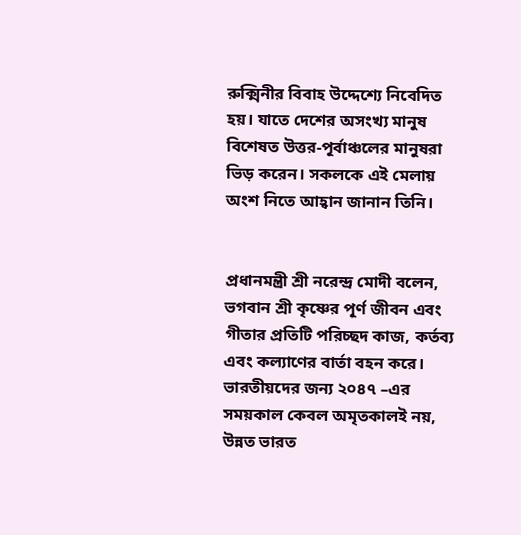রুক্মিনীর বিবাহ উদ্দেশ্যে নিবেদিত হয়। যাতে দেশের অসংখ্য মানুষ বিশেষত উত্তর-পূর্বাঞ্চলের মানুষরা ভিড় করেন। সকলকে এই মেলায় অংশ নিতে আহ্বান জানান তিনি।


প্রধানমন্ত্রী শ্রী নরেন্দ্র মোদী বলেন, ভগবান শ্রী কৃষ্ণের পূর্ণ জীবন এবং গীতার প্রতিটি পরিচ্ছদ কাজ, কর্তব্য এবং কল্যাণের বার্তা বহন করে। ভারতীয়দের জন্য ২০৪৭ –এর সময়কাল কেবল অমৃতকালই নয়, উন্নত ভারত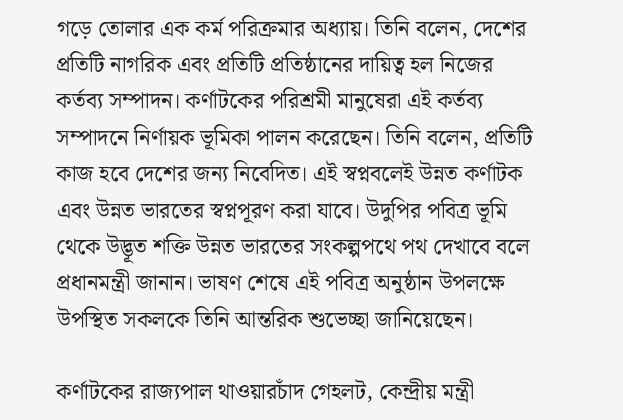গড়ে তোলার এক কর্ম পরিক্রমার অধ্যায়। তিনি বলেন, দেশের প্রতিটি নাগরিক এবং প্রতিটি প্রতিষ্ঠানের দায়িত্ব হল নিজের কর্তব্য সম্পাদন। কর্ণাটকের পরিশ্রমী মানুষেরা এই কর্তব্য সম্পাদনে নির্ণায়ক ভূমিকা পালন করেছেন। তিনি বলেন, প্রতিটি কাজ হবে দেশের জন্য নিবেদিত। এই স্বপ্নবলেই উন্নত কর্ণাটক এবং উন্নত ভারতের স্বপ্নপূরণ করা যাবে। উদুপির পবিত্র ভূমি থেকে উদ্ভূত শক্তি উন্নত ভারতের সংকল্পপথে পথ দেখাবে বলে প্রধানমন্ত্রী জানান। ভাষণ শেষে এই পবিত্র অনুষ্ঠান উপলক্ষে উপস্থিত সকলকে তিনি আন্তরিক শুভেচ্ছা জানিয়েছেন।

কর্ণাটকের রাজ্যপাল থাওয়ারচাঁদ গেহলট, কেন্দ্রীয় মন্ত্রী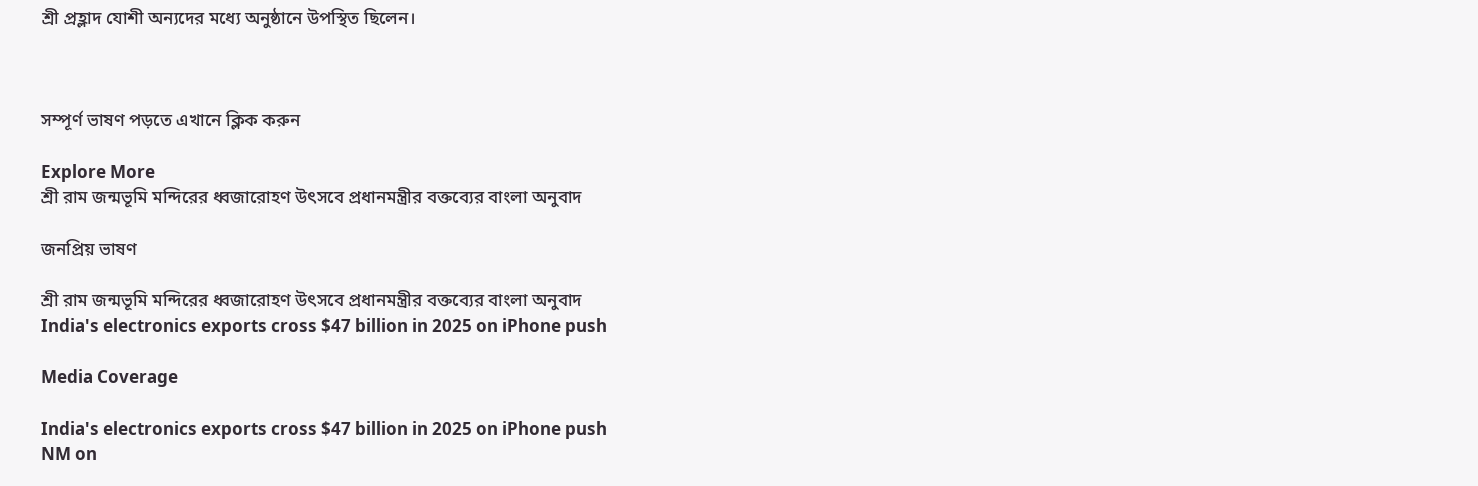শ্রী প্রহ্লাদ যোশী অন্যদের মধ্যে অনুষ্ঠানে উপস্থিত ছিলেন।



সম্পূর্ণ ভাষণ পড়তে এখানে ক্লিক করুন

Explore More
শ্রী রাম জন্মভূমি মন্দিরের ধ্বজারোহণ উৎসবে প্রধানমন্ত্রীর বক্তব্যের বাংলা অনুবাদ

জনপ্রিয় ভাষণ

শ্রী রাম জন্মভূমি মন্দিরের ধ্বজারোহণ উৎসবে প্রধানমন্ত্রীর বক্তব্যের বাংলা অনুবাদ
India's electronics exports cross $47 billion in 2025 on iPhone push

Media Coverage

India's electronics exports cross $47 billion in 2025 on iPhone push
NM on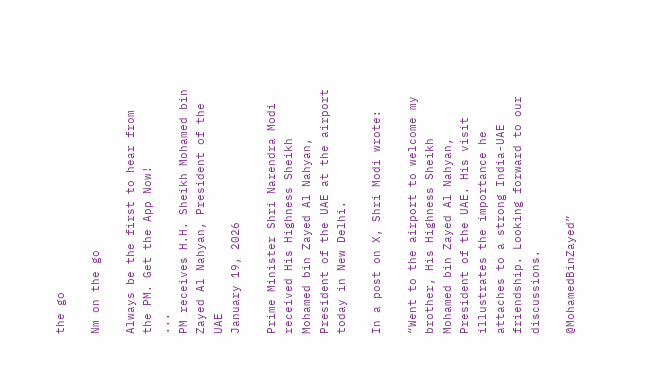the go

Nm on the go

Always be the first to hear from the PM. Get the App Now!
...
PM receives H.H. Sheikh Mohamed bin Zayed Al Nahyan, President of the UAE
January 19, 2026

Prime Minister Shri Narendra Modi received His Highness Sheikh Mohamed bin Zayed Al Nahyan, President of the UAE at the airport today in New Delhi.

In a post on X, Shri Modi wrote:

“Went to the airport to welcome my brother, His Highness Sheikh Mohamed bin Zayed Al Nahyan, President of the UAE. His visit illustrates the importance he attaches to a strong India-UAE friendship. Looking forward to our discussions.

@MohamedBinZayed”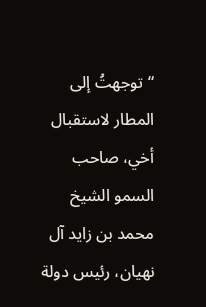“توجهتُ إلى المطار لاستقبال أخي، صاحب السمو الشيخ محمد بن زايد آل نهيان، رئيس دولة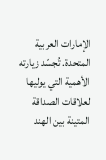الإمارات العربية المتحدة. تُجسّد زيارته الأهمية التي يوليها لعلاقات الصداقة المتينة بين الهند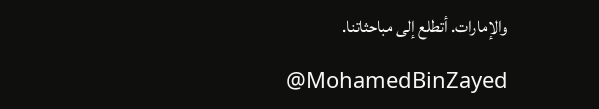والإمارات. أتطلع إلى مباحثاتنا.

@MohamedBinZayed